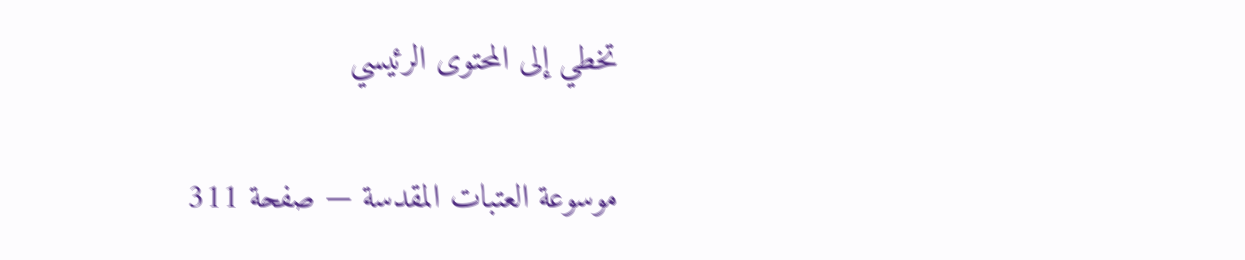تخطي إلى المحتوى الرئيسي

موسوعة العتبات المقدسة — صفحة 311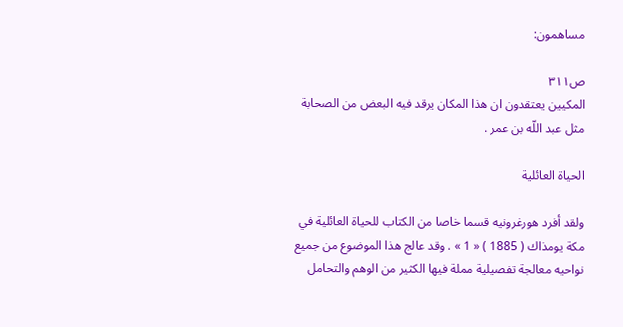مساهمون:

ص٣١١
المكيين يعتقدون ان هذا المكان يرقد فيه البعض من الصحابة مثل عبد اللّه بن عمر .

الحياة العائلية

ولقد أفرد هورغرونيه قسما خاصا من الكتاب للحياة العائلية في مكة يومذاك ( 1885 ) « 1 » . وقد عالج هذا الموضوع من جميع نواحيه معالجة تفصيلية مملة فيها الكثير من الوهم والتحامل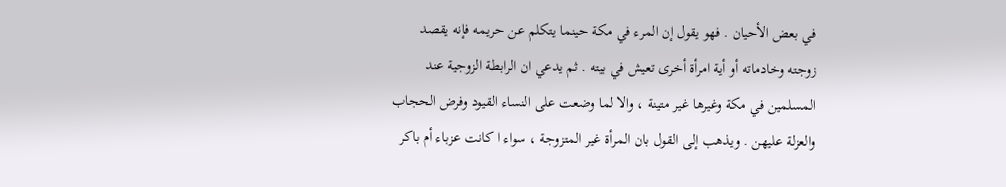في بعض الأحيان . فهو يقول إن المرء في مكة حينما يتكلم عن حريمه فإنه يقصد زوجته وخادماته أو أية امرأة أخرى تعيش في بيته . ثم يدعي ان الرابطة الزوجية عند المسلمين في مكة وغيرها غير متينة ، والا لما وضعت على النساء القيود وفرض الحجاب والعزلة عليهن . ويذهب إلى القول بان المرأة غير المتزوجة ، سواء ا كانت عزباء أم باكر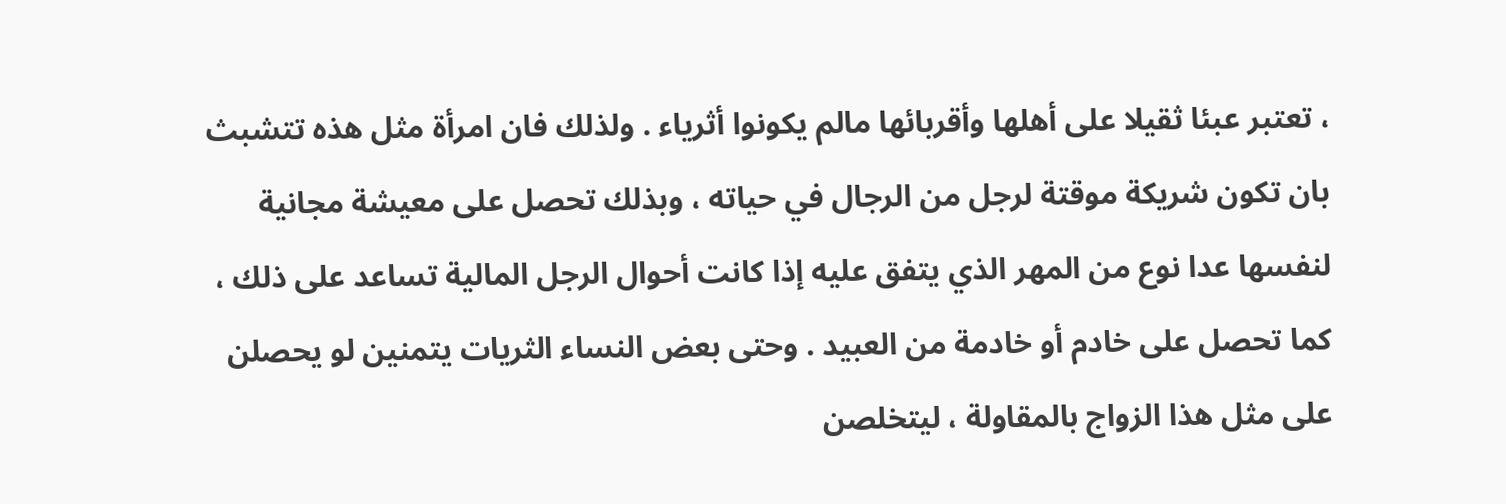، تعتبر عبئا ثقيلا على أهلها وأقربائها مالم يكونوا أثرياء . ولذلك فان امرأة مثل هذه تتشبث بان تكون شريكة موقتة لرجل من الرجال في حياته ، وبذلك تحصل على معيشة مجانية لنفسها عدا نوع من المهر الذي يتفق عليه إذا كانت أحوال الرجل المالية تساعد على ذلك ، كما تحصل على خادم أو خادمة من العبيد . وحتى بعض النساء الثريات يتمنين لو يحصلن على مثل هذا الزواج بالمقاولة ، ليتخلصن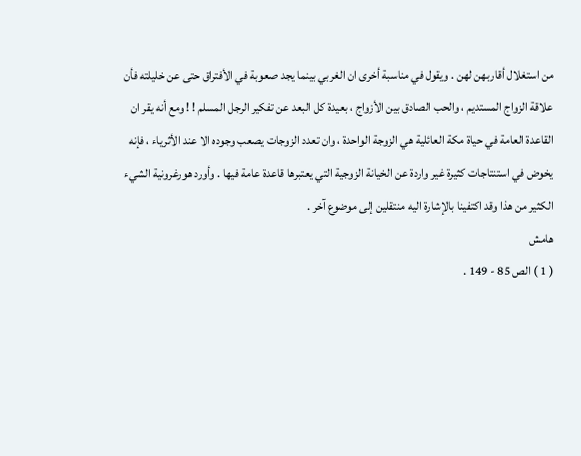من استغلال أقاربهن لهن . ويقول في مناسبة أخرى ان الغربي بينما يجد صعوبة في الأفتراق حتى عن خليلته فأن علاقة الزواج المستديم ، والحب الصادق بين الأزواج ، بعيدة كل البعد عن تفكير الرجل المسلم ! ! ومع أنه يقر ان القاعدة العامة في حياة مكة العائلية هي الزوجة الواحدة ، وان تعدد الزوجات يصعب وجوده الا عند الأثرياء ، فإنه يخوض في استنتاجات كثيرة غير واردة عن الخيانة الزوجية التي يعتبرها قاعدة عامة فيها . وأورد هورغرونية الشيء الكثير من هذا وقد اكتفينا بالإشارة اليه منتقلين إلى موضوع آخر .
هامش
( 1 ) الص 85 - 149 .